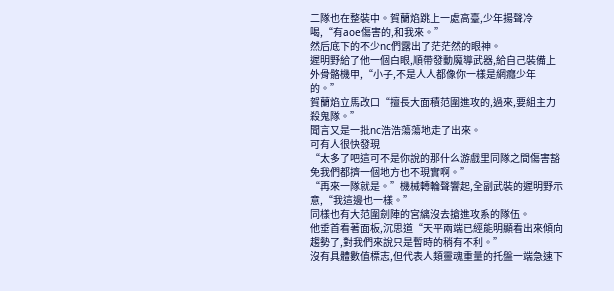二隊也在整裝中。賀蘭焰跳上一處高臺,少年揚聲冷喝,“有aoe傷害的,和我來。”
然后底下的不少nc們露出了茫茫然的眼神。
遲明野給了他一個白眼,順帶發動魔導武器,給自己裝備上外骨骼機甲,“小子,不是人人都像你一樣是網癮少年的。”
賀蘭焰立馬改口“擅長大面積范圍進攻的,過來,要組主力殺鬼隊。”
聞言又是一批nc浩浩蕩蕩地走了出來。
可有人很快發現
“太多了吧這可不是你說的那什么游戲里同隊之間傷害豁免我們都擠一個地方也不現實啊。”
“再來一隊就是。”機械轉輪聲響起,全副武裝的遲明野示意,“我這邊也一樣。”
同樣也有大范圍劍陣的宮縭沒去搶進攻系的隊伍。
他垂首看著面板,沉思道“天平兩端已經能明顯看出來傾向趨勢了,對我們來說只是暫時的稍有不利。”
沒有具體數值標志,但代表人類靈魂重量的托盤一端急速下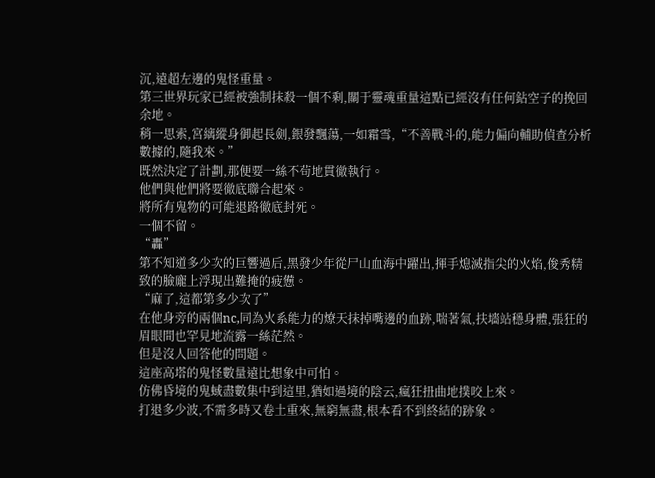沉,遠超左邊的鬼怪重量。
第三世界玩家已經被強制抹殺一個不剩,關于靈魂重量這點已經沒有任何鉆空子的挽回余地。
稍一思索,宮縭縱身御起長劍,銀發飄蕩,一如霜雪,“不善戰斗的,能力偏向輔助偵查分析數據的,隨我來。”
既然決定了計劃,那便要一絲不茍地貫徹執行。
他們與他們將要徹底聯合起來。
將所有鬼物的可能退路徹底封死。
一個不留。
“轟”
第不知道多少次的巨響過后,黑發少年從尸山血海中躍出,揮手熄滅指尖的火焰,俊秀精致的臉龐上浮現出難掩的疲憊。
“麻了,這都第多少次了”
在他身旁的兩個nc,同為火系能力的燎天抹掉嘴邊的血跡,喘著氣,扶墻站穩身體,張狂的眉眼間也罕見地流露一絲茫然。
但是沒人回答他的問題。
這座高塔的鬼怪數量遠比想象中可怕。
仿佛昏境的鬼蜮盡數集中到這里,猶如過境的陰云,瘋狂扭曲地撲咬上來。
打退多少波,不需多時又卷土重來,無窮無盡,根本看不到終結的跡象。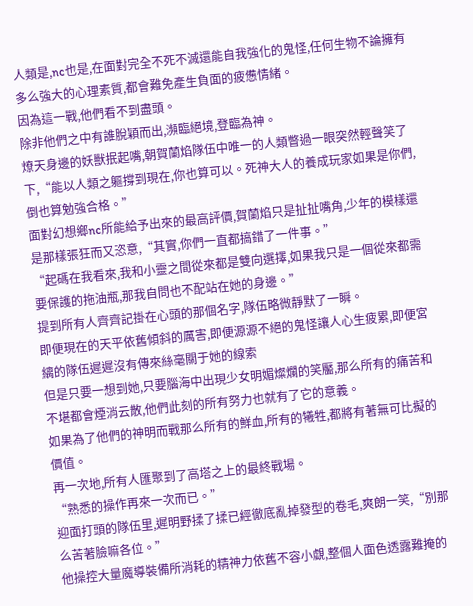人類是,nc也是,在面對完全不死不滅還能自我強化的鬼怪,任何生物不論擁有多么強大的心理素質,都會難免產生負面的疲憊情緒。
因為這一戰,他們看不到盡頭。
除非他們之中有誰脫穎而出,瀕臨絕境,登臨為神。
燎天身邊的妖獸抿起嘴,朝賀蘭焰隊伍中唯一的人類瞥過一眼突然輕聲笑了下,“能以人類之軀撐到現在,你也算可以。死神大人的養成玩家如果是你們,倒也算勉強合格。”
面對幻想鄉nc所能給予出來的最高評價,賀蘭焰只是扯扯嘴角,少年的模樣還是那樣張狂而又恣意,“其實,你們一直都搞錯了一件事。”
“起碼在我看來,我和小靈之間從來都是雙向選擇,如果我只是一個從來都需要保護的拖油瓶,那我自問也不配站在她的身邊。”
提到所有人齊齊記掛在心頭的那個名字,隊伍略微靜默了一瞬。
即便現在的天平依舊傾斜的厲害,即便源源不絕的鬼怪讓人心生疲累,即便宮縭的隊伍遲遲沒有傳來絲毫關于她的線索
但是只要一想到她,只要腦海中出現少女明媚燦爛的笑靨,那么所有的痛苦和不堪都會煙消云散,他們此刻的所有努力也就有了它的意義。
如果為了他們的神明而戰那么所有的鮮血,所有的犧牲,都將有著無可比擬的價值。
再一次地,所有人匯聚到了高塔之上的最終戰場。
“熟悉的操作再來一次而已。”
迎面打頭的隊伍里,遲明野揉了揉已經徹底亂掉發型的卷毛,爽朗一笑,“別那么苦著臉嘛各位。”
他操控大量魔導裝備所消耗的精神力依舊不容小覷,整個人面色透露難掩的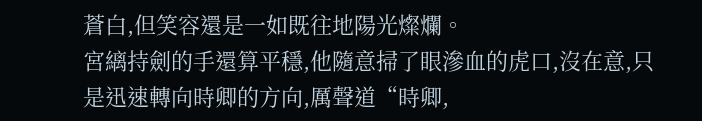蒼白,但笑容還是一如既往地陽光燦爛。
宮縭持劍的手還算平穩,他隨意掃了眼滲血的虎口,沒在意,只是迅速轉向時卿的方向,厲聲道“時卿,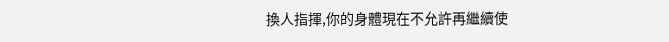換人指揮,你的身體現在不允許再繼續使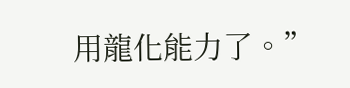用龍化能力了。”